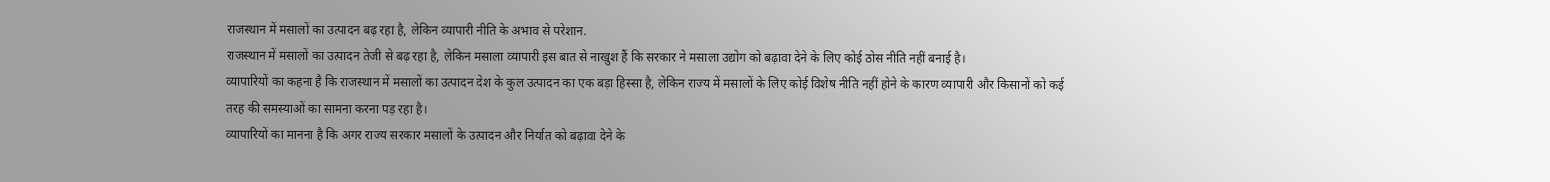राजस्थान में मसालों का उत्पादन बढ़ रहा है, लेकिन व्यापारी नीति के अभाव से परेशान.
राजस्थान में मसालों का उत्पादन तेजी से बढ़ रहा है, लेकिन मसाला व्यापारी इस बात से नाखुश हैं कि सरकार ने मसाला उद्योग को बढ़ावा देने के लिए कोई ठोस नीति नहीं बनाई है।
व्यापारियों का कहना है कि राजस्थान में मसालों का उत्पादन देश के कुल उत्पादन का एक बड़ा हिस्सा है, लेकिन राज्य में मसालों के लिए कोई विशेष नीति नहीं होने के कारण व्यापारी और किसानों को कई तरह की समस्याओं का सामना करना पड़ रहा है।
व्यापारियों का मानना है कि अगर राज्य सरकार मसालों के उत्पादन और निर्यात को बढ़ावा देने के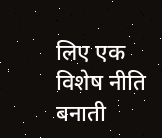लिए एक विशेष नीति बनाती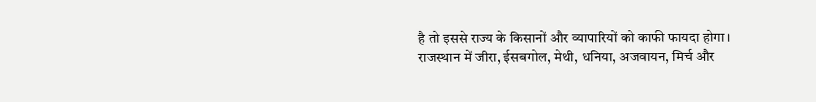है तो इससे राज्य के किसानों और व्यापारियों को काफी फायदा होगा।
राजस्थान में जीरा, ईसबगोल, मेथी, धनिया, अजवायन, मिर्च और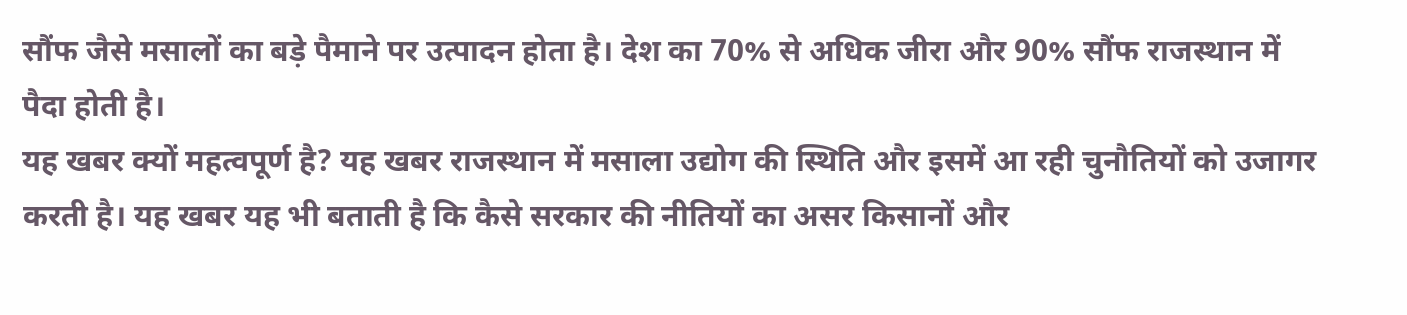सौंफ जैसे मसालों का बड़े पैमाने पर उत्पादन होता है। देश का 70% से अधिक जीरा और 90% सौंफ राजस्थान में पैदा होती है।
यह खबर क्यों महत्वपूर्ण है? यह खबर राजस्थान में मसाला उद्योग की स्थिति और इसमें आ रही चुनौतियों को उजागर करती है। यह खबर यह भी बताती है कि कैसे सरकार की नीतियों का असर किसानों और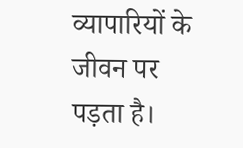व्यापारियों के जीवन पर पड़ता है।